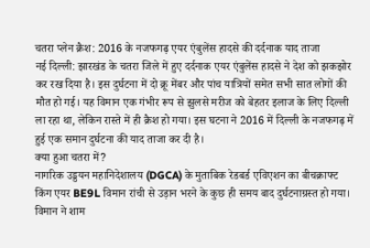चतरा प्लेन क्रैश: 2016 के नजफगढ़ एयर एंबुलेंस हादसे की दर्दनाक याद ताजा
नई दिल्ली: झारखंड के चतरा जिले में हुए दर्दनाक एयर एंबुलेंस हादसे ने देश को झकझोर कर रख दिया है। इस दुर्घटना में दो क्रू मेंबर और पांच यात्रियों समेत सभी सात लोगों की मौत हो गई। यह विमान एक गंभीर रूप से झुलसे मरीज को बेहतर इलाज के लिए दिल्ली ला रहा था, लेकिन रास्ते में ही क्रैश हो गया। इस घटना ने 2016 में दिल्ली के नजफगढ़ में हुई एक समान दुर्घटना की याद ताजा कर दी है।
क्या हुआ चतरा में?
नागरिक उड्डयन महानिदेशालय (DGCA) के मुताबिक रेडबर्ड एविएशन का बीचक्राफ्ट किंग एयर BE9L विमान रांची से उड़ान भरने के कुछ ही समय बाद दुर्घटनाग्रस्त हो गया। विमान ने शाम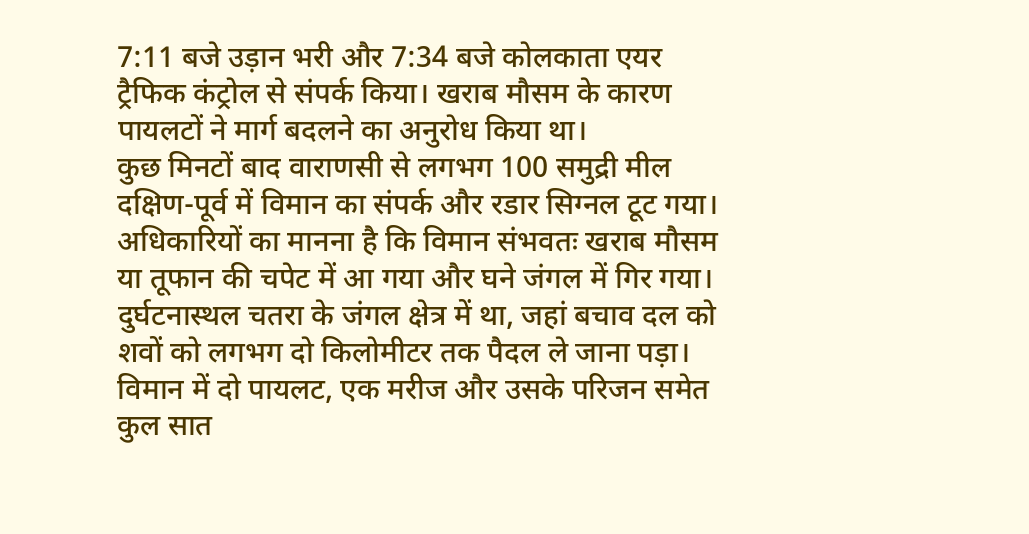7:11 बजे उड़ान भरी और 7:34 बजे कोलकाता एयर ट्रैफिक कंट्रोल से संपर्क किया। खराब मौसम के कारण पायलटों ने मार्ग बदलने का अनुरोध किया था।
कुछ मिनटों बाद वाराणसी से लगभग 100 समुद्री मील दक्षिण-पूर्व में विमान का संपर्क और रडार सिग्नल टूट गया। अधिकारियों का मानना है कि विमान संभवतः खराब मौसम या तूफान की चपेट में आ गया और घने जंगल में गिर गया।
दुर्घटनास्थल चतरा के जंगल क्षेत्र में था, जहां बचाव दल को शवों को लगभग दो किलोमीटर तक पैदल ले जाना पड़ा। विमान में दो पायलट, एक मरीज और उसके परिजन समेत कुल सात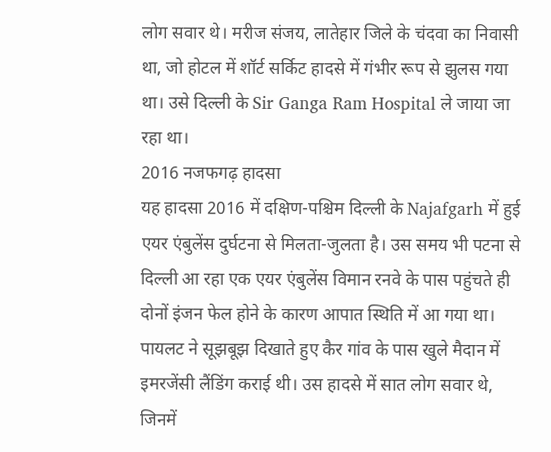लोग सवार थे। मरीज संजय, लातेहार जिले के चंदवा का निवासी था, जो होटल में शॉर्ट सर्किट हादसे में गंभीर रूप से झुलस गया था। उसे दिल्ली के Sir Ganga Ram Hospital ले जाया जा रहा था।
2016 नजफगढ़ हादसा
यह हादसा 2016 में दक्षिण-पश्चिम दिल्ली के Najafgarh में हुई एयर एंबुलेंस दुर्घटना से मिलता-जुलता है। उस समय भी पटना से दिल्ली आ रहा एक एयर एंबुलेंस विमान रनवे के पास पहुंचते ही दोनों इंजन फेल होने के कारण आपात स्थिति में आ गया था।
पायलट ने सूझबूझ दिखाते हुए कैर गांव के पास खुले मैदान में इमरजेंसी लैंडिंग कराई थी। उस हादसे में सात लोग सवार थे, जिनमें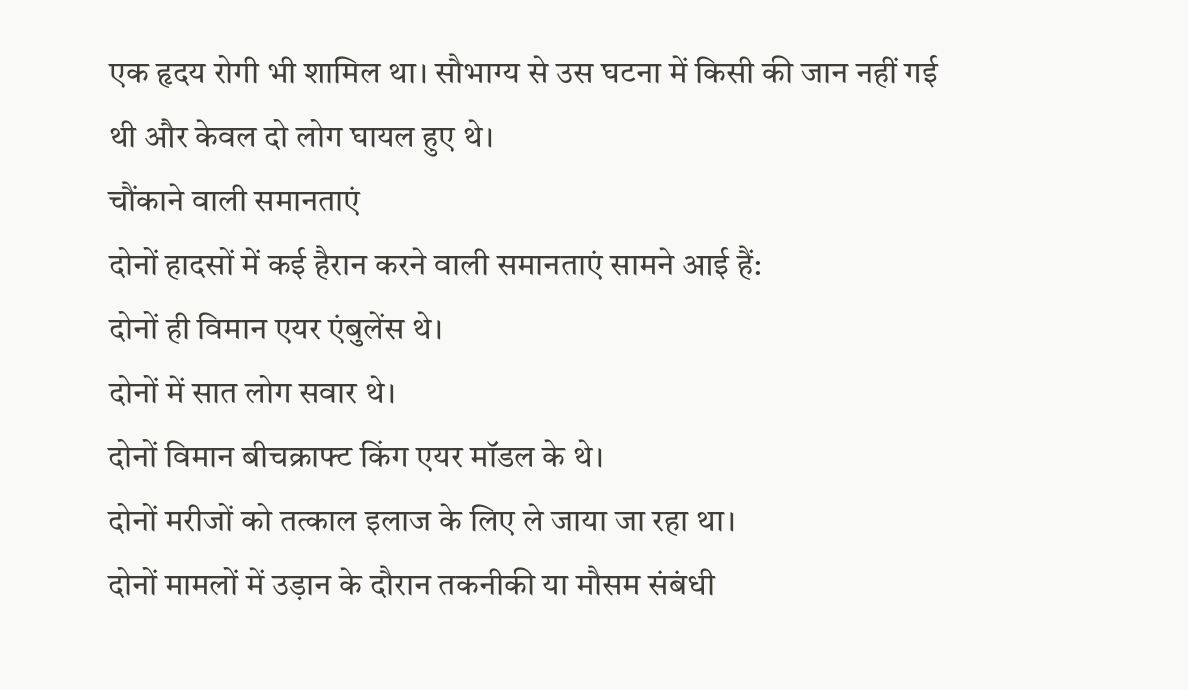एक हृदय रोगी भी शामिल था। सौभाग्य से उस घटना में किसी की जान नहीं गई थी और केवल दो लोग घायल हुए थे।
चौंकाने वाली समानताएं
दोनों हादसों में कई हैरान करने वाली समानताएं सामने आई हैं:
दोनों ही विमान एयर एंबुलेंस थे।
दोनों में सात लोग सवार थे।
दोनों विमान बीचक्राफ्ट किंग एयर मॉडल के थे।
दोनों मरीजों को तत्काल इलाज के लिए ले जाया जा रहा था।
दोनों मामलों में उड़ान के दौरान तकनीकी या मौसम संबंधी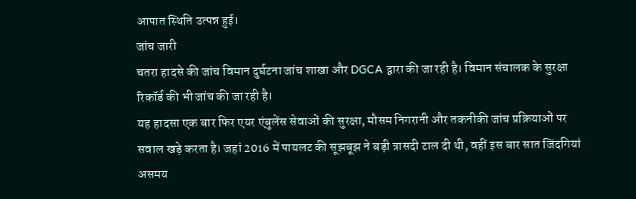आपात स्थिति उत्पन्न हुई।
जांच जारी
चतरा हादसे की जांच विमान दुर्घटना जांच शाखा और DGCA द्वारा की जा रही है। विमान संचालक के सुरक्षा रिकॉर्ड की भी जांच की जा रही है।
यह हादसा एक बार फिर एयर एंबुलेंस सेवाओं की सुरक्षा, मौसम निगरानी और तकनीकी जांच प्रक्रियाओं पर सवाल खड़े करता है। जहां 2016 में पायलट की सूझबूझ ने बड़ी त्रासदी टाल दी थी, वहीं इस बार सात जिंदगियां असमय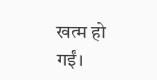खत्म हो गईं।